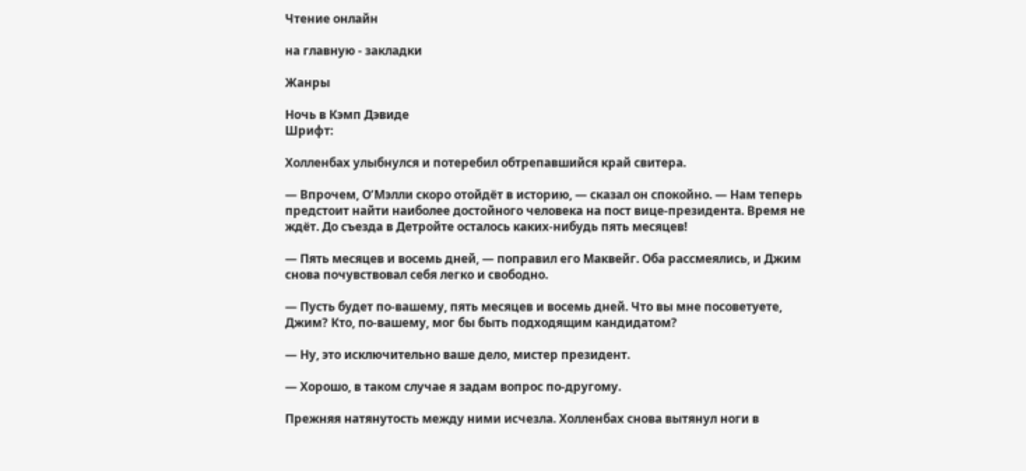Чтение онлайн

на главную - закладки

Жанры

Ночь в Кэмп Дэвиде
Шрифт:

Холленбах улыбнулся и потеребил обтрепавшийся край свитера.

— Впрочем, О’Мэлли скоро отойдёт в историю, — сказал он спокойно. — Нам теперь предстоит найти наиболее достойного человека на пост вице-президента. Время не ждёт. До съезда в Детройте осталось каких-нибудь пять месяцев!

— Пять месяцев и восемь дней, — поправил его Маквейг. Оба рассмеялись, и Джим снова почувствовал себя легко и свободно.

— Пусть будет по-вашему, пять месяцев и восемь дней. Что вы мне посоветуете, Джим? Кто, по-вашему, мог бы быть подходящим кандидатом?

— Ну, это исключительно ваше дело, мистер президент.

— Хорошо, в таком случае я задам вопрос по-другому.

Прежняя натянутость между ними исчезла. Холленбах снова вытянул ноги в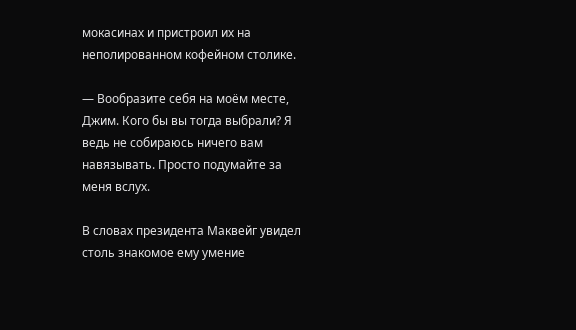мокасинах и пристроил их на неполированном кофейном столике.

— Вообразите себя на моём месте, Джим. Кого бы вы тогда выбрали? Я ведь не собираюсь ничего вам навязывать. Просто подумайте за меня вслух.

В словах президента Маквейг увидел столь знакомое ему умение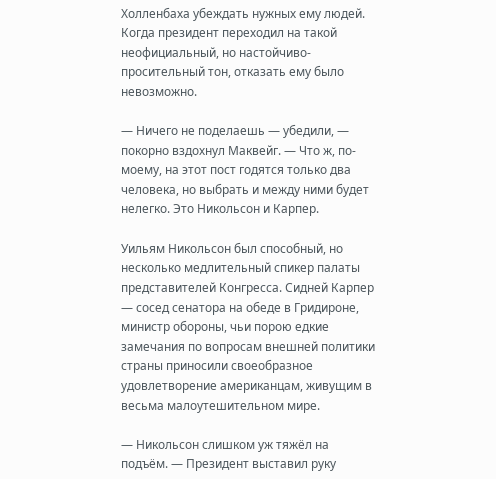Холленбаха убеждать нужных ему людей. Когда президент переходил на такой неофициальный, но настойчиво-просительный тон, отказать ему было невозможно.

— Ничего не поделаешь — убедили, — покорно вздохнул Маквейг. — Что ж, по-моему, на этот пост годятся только два человека, но выбрать и между ними будет нелегко. Это Никольсон и Карпер.

Уильям Никольсон был способный, но несколько медлительный спикер палаты представителей Конгресса. Сидней Карпер — сосед сенатора на обеде в Гридироне, министр обороны, чьи порою едкие замечания по вопросам внешней политики страны приносили своеобразное удовлетворение американцам, живущим в весьма малоутешительном мире.

— Никольсон слишком уж тяжёл на подъём. — Президент выставил руку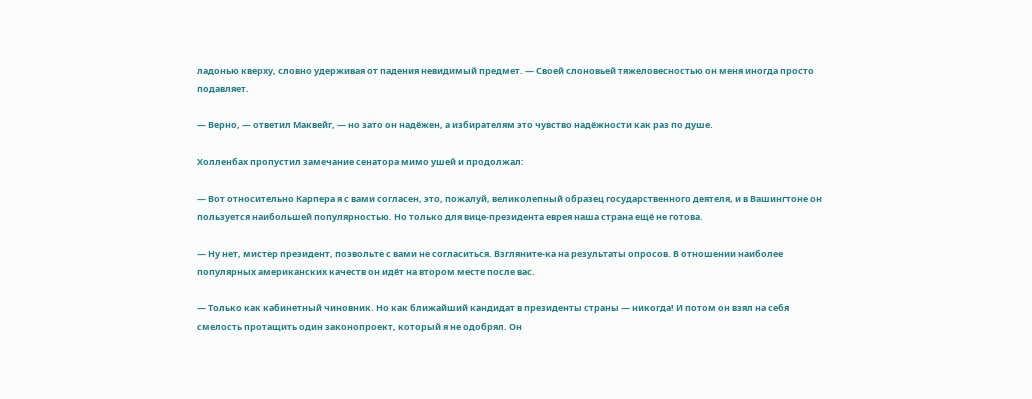ладонью кверху, словно удерживая от падения невидимый предмет. — Своей слоновьей тяжеловесностью он меня иногда просто подавляет.

— Верно, — ответил Маквейг, — но зато он надёжен, а избирателям это чувство надёжности как раз по душе.

Холленбах пропустил замечание сенатора мимо ушей и продолжал:

— Вот относительно Карпера я с вами согласен, это, пожалуй, великолепный образец государственного деятеля, и в Вашингтоне он пользуется наибольшей популярностью. Но только для вице-президента еврея наша страна ещё не готова.

— Ну нет, мистер президент, позвольте с вами не согласиться. Взгляните-ка на результаты опросов. В отношении наиболее популярных американских качеств он идёт на втором месте после вас.

— Только как кабинетный чиновник. Но как ближайший кандидат в президенты страны — никогда! И потом он взял на себя смелость протащить один законопроект, который я не одобрял. Он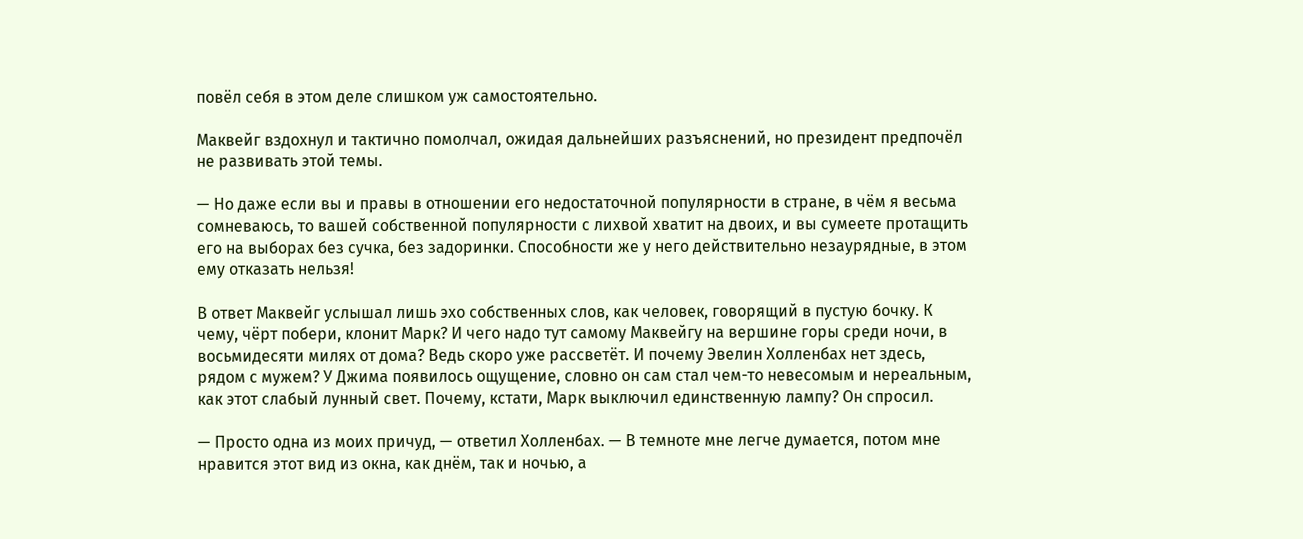повёл себя в этом деле слишком уж самостоятельно.

Маквейг вздохнул и тактично помолчал, ожидая дальнейших разъяснений, но президент предпочёл не развивать этой темы.

— Но даже если вы и правы в отношении его недостаточной популярности в стране, в чём я весьма сомневаюсь, то вашей собственной популярности с лихвой хватит на двоих, и вы сумеете протащить его на выборах без сучка, без задоринки. Способности же у него действительно незаурядные, в этом ему отказать нельзя!

В ответ Маквейг услышал лишь эхо собственных слов, как человек, говорящий в пустую бочку. К чему, чёрт побери, клонит Марк? И чего надо тут самому Маквейгу на вершине горы среди ночи, в восьмидесяти милях от дома? Ведь скоро уже рассветёт. И почему Эвелин Холленбах нет здесь, рядом с мужем? У Джима появилось ощущение, словно он сам стал чем-то невесомым и нереальным, как этот слабый лунный свет. Почему, кстати, Марк выключил единственную лампу? Он спросил.

— Просто одна из моих причуд, — ответил Холленбах. — В темноте мне легче думается, потом мне нравится этот вид из окна, как днём, так и ночью, а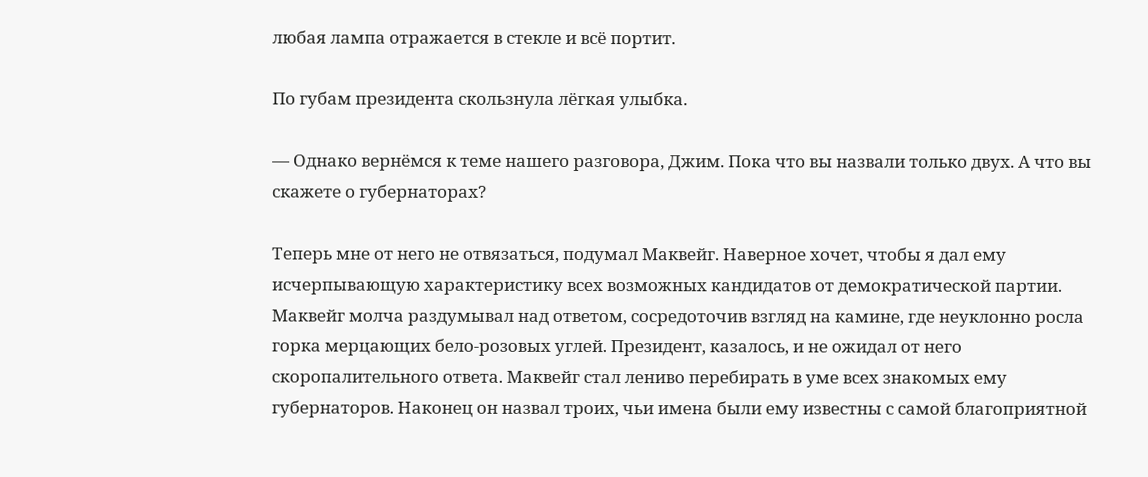любая лампа отражается в стекле и всё портит.

По губам президента скользнула лёгкая улыбка.

— Однако вернёмся к теме нашего разговора, Джим. Пока что вы назвали только двух. А что вы скажете о губернаторах?

Теперь мне от него не отвязаться, подумал Маквейг. Наверное хочет, чтобы я дал ему исчерпывающую характеристику всех возможных кандидатов от демократической партии. Маквейг молча раздумывал над ответом, сосредоточив взгляд на камине, где неуклонно росла горка мерцающих бело-розовых углей. Президент, казалось, и не ожидал от него скоропалительного ответа. Маквейг стал лениво перебирать в уме всех знакомых ему губернаторов. Наконец он назвал троих, чьи имена были ему известны с самой благоприятной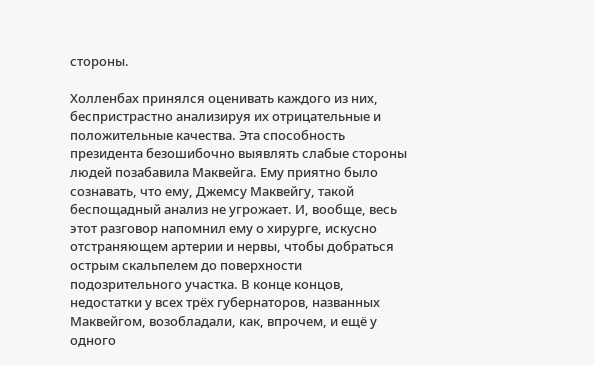стороны.

Холленбах принялся оценивать каждого из них, беспристрастно анализируя их отрицательные и положительные качества. Эта способность президента безошибочно выявлять слабые стороны людей позабавила Маквейга. Ему приятно было сознавать, что ему, Джемсу Маквейгу, такой беспощадный анализ не угрожает. И, вообще, весь этот разговор напомнил ему о хирурге, искусно отстраняющем артерии и нервы, чтобы добраться острым скальпелем до поверхности подозрительного участка. В конце концов, недостатки у всех трёх губернаторов, названных Маквейгом, возобладали, как, впрочем, и ещё у одного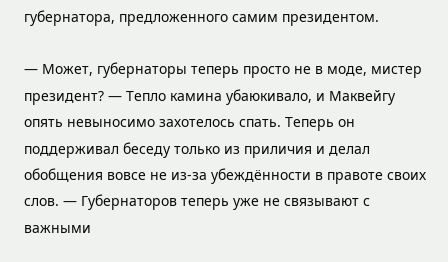губернатора, предложенного самим президентом.

— Может, губернаторы теперь просто не в моде, мистер президент? — Тепло камина убаюкивало, и Маквейгу опять невыносимо захотелось спать. Теперь он поддерживал беседу только из приличия и делал обобщения вовсе не из-за убеждённости в правоте своих слов. — Губернаторов теперь уже не связывают с важными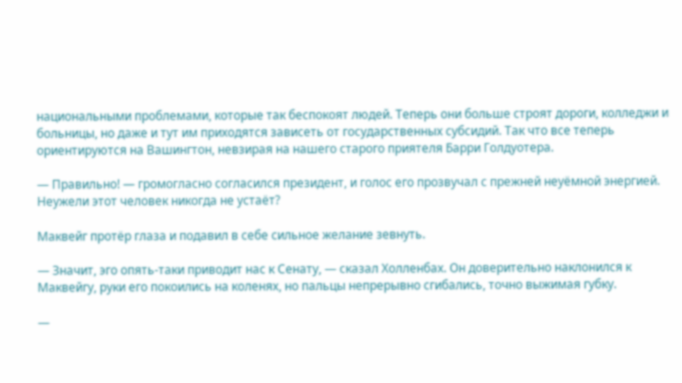национальными проблемами, которые так беспокоят людей. Теперь они больше строят дороги, колледжи и больницы, но даже и тут им приходятся зависеть от государственных субсидий. Так что все теперь ориентируются на Вашингтон, невзирая на нашего старого приятеля Барри Голдуотера.

— Правильно! — громогласно согласился президент, и голос его прозвучал с прежней неуёмной энергией. Неужели этот человек никогда не устаёт?

Маквейг протёр глаза и подавил в себе сильное желание зевнуть.

— Значит, эго опять-таки приводит нас к Сенату, — сказал Холленбах. Он доверительно наклонился к Маквейгу, руки его покоились на коленях, но пальцы непрерывно сгибались, точно выжимая губку.

—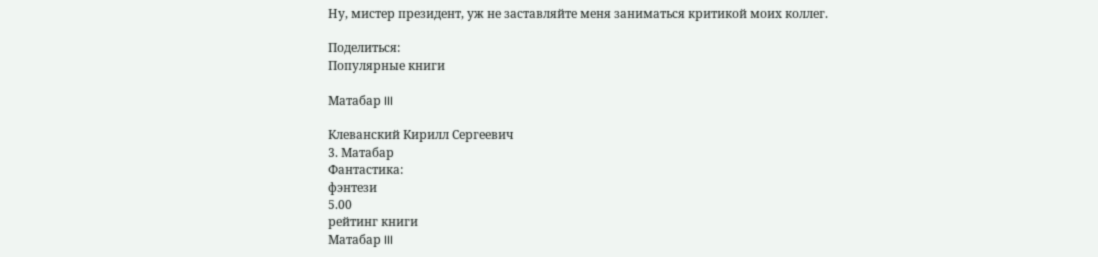Ну, мистер президент, уж не заставляйте меня заниматься критикой моих коллег.

Поделиться:
Популярные книги

Матабар III

Клеванский Кирилл Сергеевич
3. Матабар
Фантастика:
фэнтези
5.00
рейтинг книги
Матабар III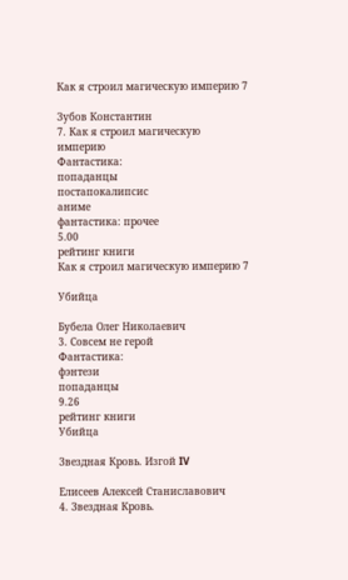Как я строил магическую империю 7

Зубов Константин
7. Как я строил магическую империю
Фантастика:
попаданцы
постапокалипсис
аниме
фантастика: прочее
5.00
рейтинг книги
Как я строил магическую империю 7

Убийца

Бубела Олег Николаевич
3. Совсем не герой
Фантастика:
фэнтези
попаданцы
9.26
рейтинг книги
Убийца

Звездная Кровь. Изгой IV

Елисеев Алексей Станиславович
4. Звездная Кровь.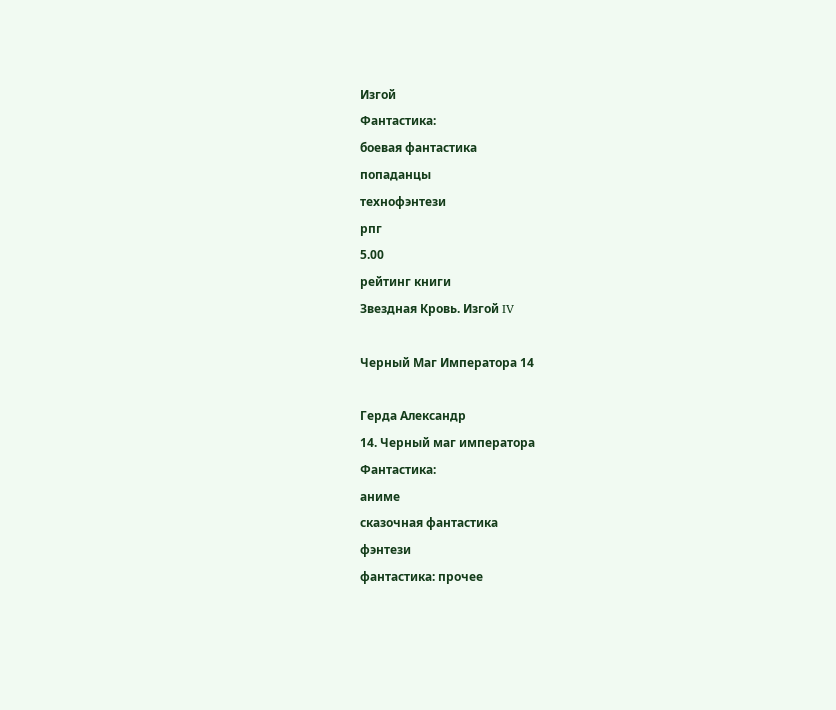Изгой
Фантастика:
боевая фантастика
попаданцы
технофэнтези
рпг
5.00
рейтинг книги
Звездная Кровь. Изгой IV

Черный Маг Императора 14

Герда Александр
14. Черный маг императора
Фантастика:
аниме
сказочная фантастика
фэнтези
фантастика: прочее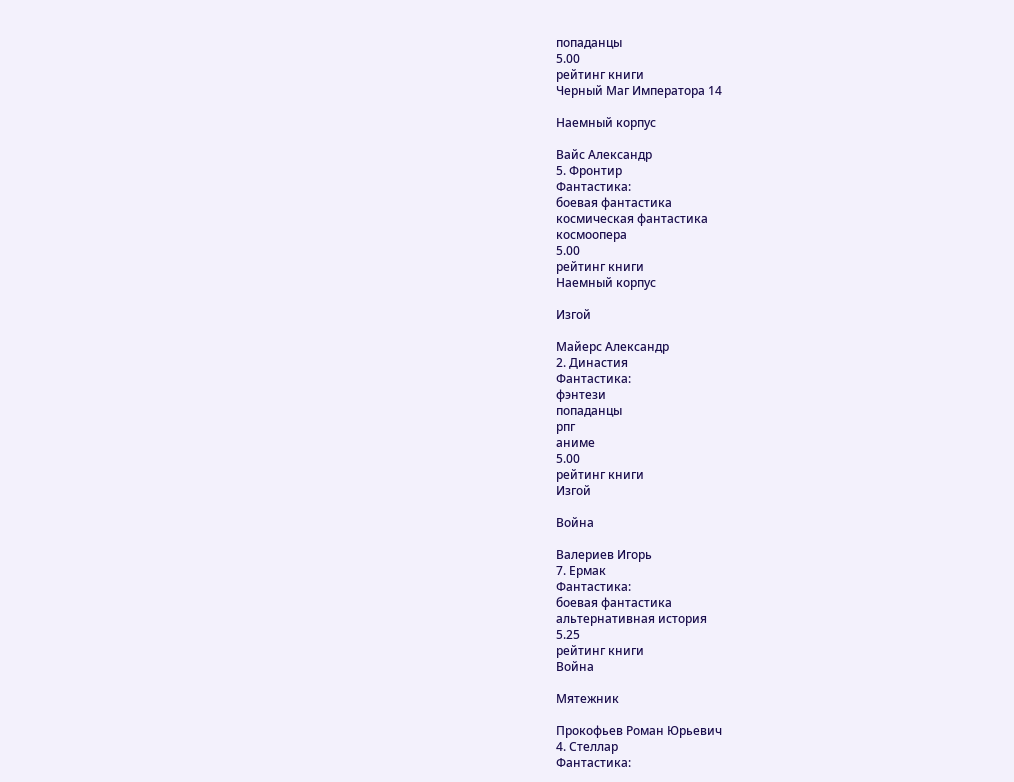попаданцы
5.00
рейтинг книги
Черный Маг Императора 14

Наемный корпус

Вайс Александр
5. Фронтир
Фантастика:
боевая фантастика
космическая фантастика
космоопера
5.00
рейтинг книги
Наемный корпус

Изгой

Майерс Александр
2. Династия
Фантастика:
фэнтези
попаданцы
рпг
аниме
5.00
рейтинг книги
Изгой

Война

Валериев Игорь
7. Ермак
Фантастика:
боевая фантастика
альтернативная история
5.25
рейтинг книги
Война

Мятежник

Прокофьев Роман Юрьевич
4. Стеллар
Фантастика: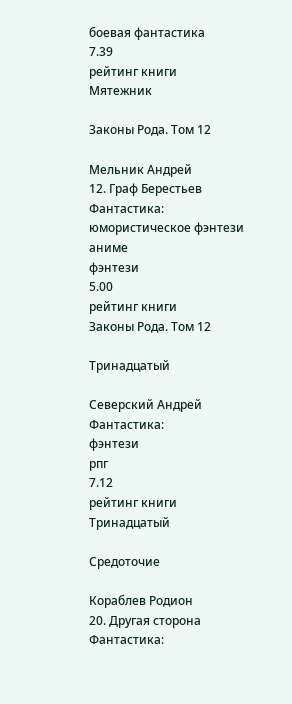боевая фантастика
7.39
рейтинг книги
Мятежник

Законы Рода. Том 12

Мельник Андрей
12. Граф Берестьев
Фантастика:
юмористическое фэнтези
аниме
фэнтези
5.00
рейтинг книги
Законы Рода. Том 12

Тринадцатый

Северский Андрей
Фантастика:
фэнтези
рпг
7.12
рейтинг книги
Тринадцатый

Средоточие

Кораблев Родион
20. Другая сторона
Фантастика: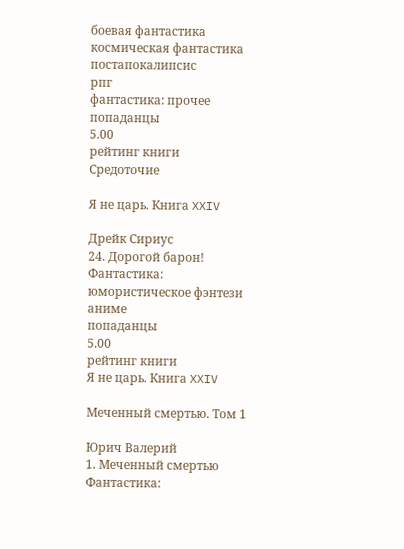боевая фантастика
космическая фантастика
постапокалипсис
рпг
фантастика: прочее
попаданцы
5.00
рейтинг книги
Средоточие

Я не царь. Книга XXIV

Дрейк Сириус
24. Дорогой барон!
Фантастика:
юмористическое фэнтези
аниме
попаданцы
5.00
рейтинг книги
Я не царь. Книга XXIV

Меченный смертью. Том 1

Юрич Валерий
1. Меченный смертью
Фантастика: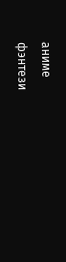аниме
фэнтези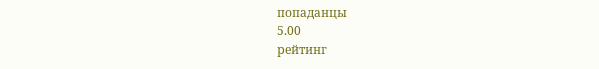попаданцы
5.00
рейтинг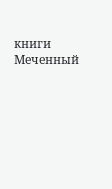книги
Меченный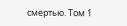смертью. Том 1